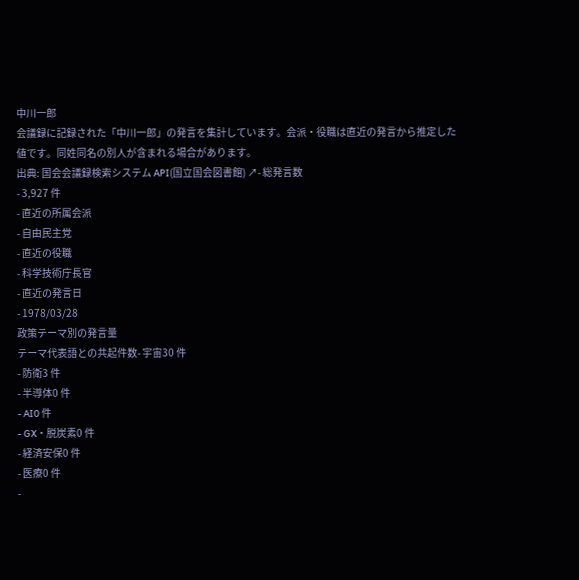中川一郎
会議録に記録された「中川一郎」の発言を集計しています。会派・役職は直近の発言から推定した値です。同姓同名の別人が含まれる場合があります。
出典: 国会会議録検索システム API(国立国会図書館) ↗- 総発言数
- 3,927 件
- 直近の所属会派
- 自由民主党
- 直近の役職
- 科学技術庁長官
- 直近の発言日
- 1978/03/28
政策テーマ別の発言量
テーマ代表語との共起件数- 宇宙30 件
- 防衛3 件
- 半導体0 件
- AI0 件
- GX・脱炭素0 件
- 経済安保0 件
- 医療0 件
-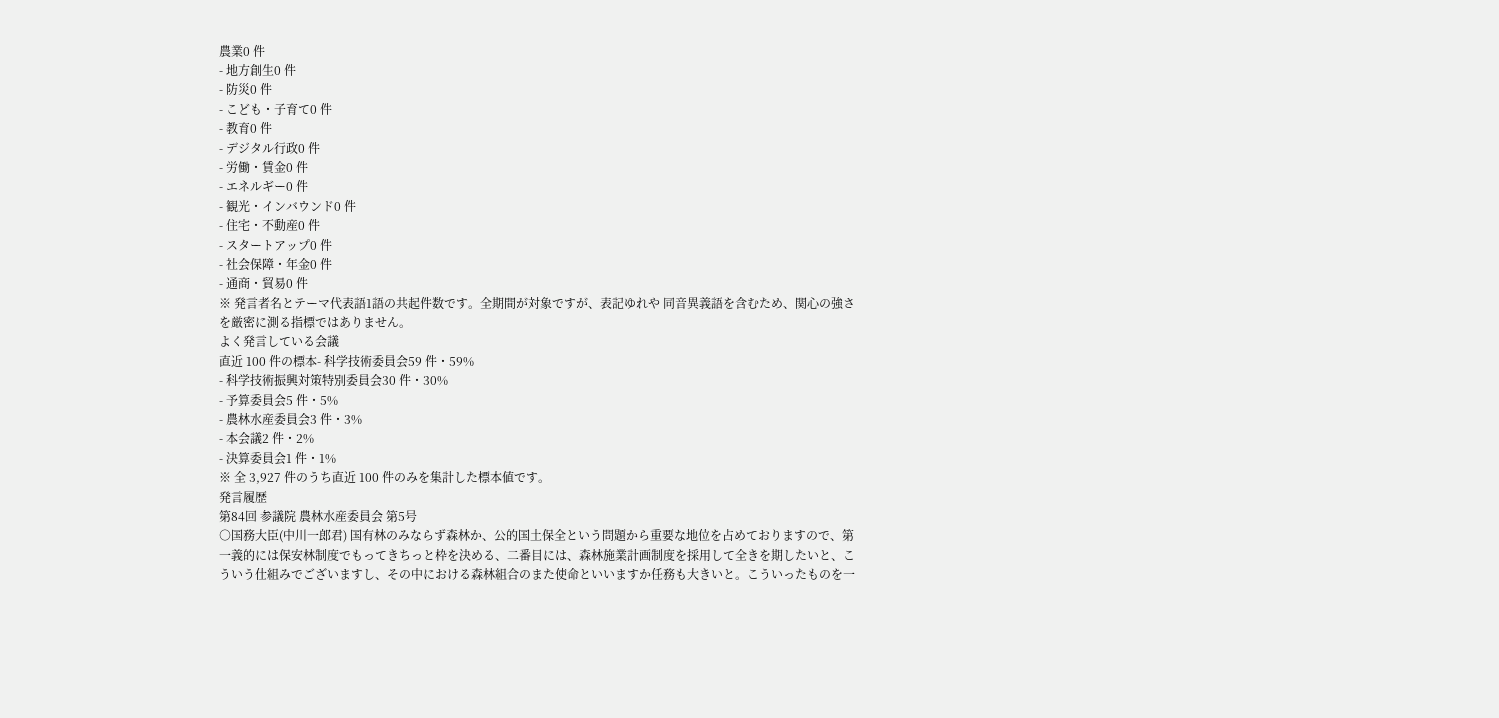農業0 件
- 地方創生0 件
- 防災0 件
- こども・子育て0 件
- 教育0 件
- デジタル行政0 件
- 労働・賃金0 件
- エネルギー0 件
- 観光・インバウンド0 件
- 住宅・不動産0 件
- スタートアップ0 件
- 社会保障・年金0 件
- 通商・貿易0 件
※ 発言者名とテーマ代表語1語の共起件数です。全期間が対象ですが、表記ゆれや 同音異義語を含むため、関心の強さを厳密に測る指標ではありません。
よく発言している会議
直近 100 件の標本- 科学技術委員会59 件・59%
- 科学技術振興対策特別委員会30 件・30%
- 予算委員会5 件・5%
- 農林水産委員会3 件・3%
- 本会議2 件・2%
- 決算委員会1 件・1%
※ 全 3,927 件のうち直近 100 件のみを集計した標本値です。
発言履歴
第84回 参議院 農林水産委員会 第5号
○国務大臣(中川一郎君) 国有林のみならず森林か、公的国土保全という問題から重要な地位を占めておりますので、第一義的には保安林制度でもってきちっと枠を決める、二番目には、森林施業計画制度を採用して全きを期したいと、こういう仕組みでございますし、その中における森林組合のまた使命といいますか任務も大きいと。こういったものを一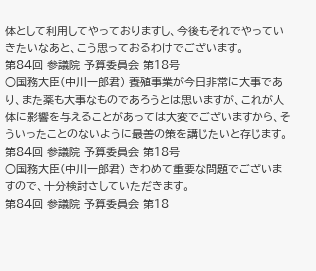体として利用してやっておりますし、今後もそれでやっていきたいなあと、こう思っておるわけでございます。
第84回 参議院 予算委員会 第18号
○国務大臣(中川一郎君) 養殖事業が今日非常に大事であり、また薬も大事なものであろうとは思いますが、これが人体に影響を与えることがあっては大変でございますから、そういったことのないように最善の策を講じたいと存じます。
第84回 参議院 予算委員会 第18号
○国務大臣(中川一郎君) きわめて重要な問題でございますので、十分検討さしていただきます。
第84回 参議院 予算委員会 第18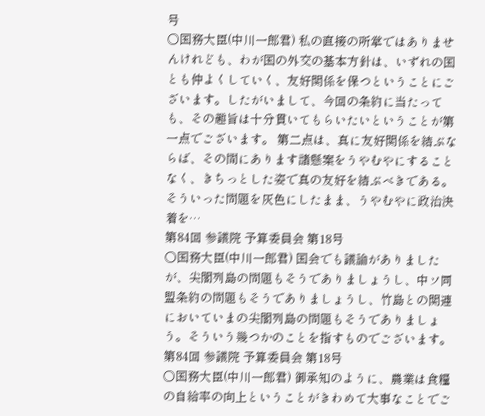号
○国務大臣(中川一郎君) 私の直接の所掌ではありませんけれども、わが国の外交の基本方針は、いずれの国とも仲よくしていく、友好関係を保つということにございます。したがいまして、今回の条約に当たっても、その趣旨は十分貫いてもらいたいということが第一点でございます。 第二点は、真に友好関係を結ぶならば、その間にあります諸懸案をうやむやにすることなく、きちっとした姿で真の友好を結ぶべきである。そういった問題を灰色にしたまま、うやむやに政治決着を…
第84回 参議院 予算委員会 第18号
○国務大臣(中川一郎君) 国会でも議論がありましたが、尖閣列島の問題もそうでありましょうし、中ソ同盟条約の問題もそうでありましょうし、竹島との関連においていまの尖閣列島の問題もそうでありましょう。そういう幾つかのことを指すものでございます。
第84回 参議院 予算委員会 第18号
○国務大臣(中川一郎君) 御承知のように、農業は食糧の自給率の向上ということがきわめて大事なことでご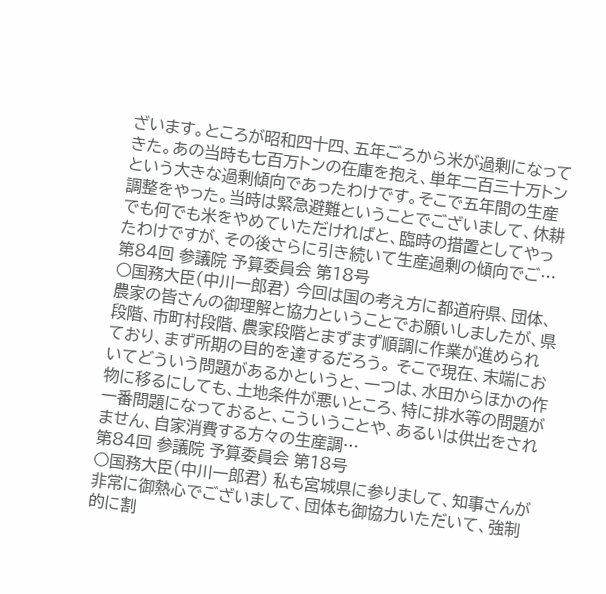ざいます。ところが昭和四十四、五年ごろから米が過剰になってきた。あの当時も七百万トンの在庫を抱え、単年二百三十万トンという大きな過剰傾向であったわけです。そこで五年間の生産調整をやった。当時は緊急避難ということでございまして、休耕でも何でも米をやめていただければと、臨時の措置としてやったわけですが、その後さらに引き続いて生産過剰の傾向でご…
第84回 参議院 予算委員会 第18号
○国務大臣(中川一郎君) 今回は国の考え方に都道府県、団体、農家の皆さんの御理解と協力ということでお願いしましたが、県段階、市町村段階、農家段階とまずまず順調に作業が進められており、まず所期の目的を達するだろう。 そこで現在、末端においてどういう問題があるかというと、一つは、水田からほかの作物に移るにしても、土地条件が悪いところ、特に排水等の問題が一番問題になっておると、こういうことや、あるいは供出をされません、自家消費する方々の生産調…
第84回 参議院 予算委員会 第18号
○国務大臣(中川一郎君) 私も宮城県に参りまして、知事さんが非常に御熱心でございまして、団体も御協力いただいて、強制的に割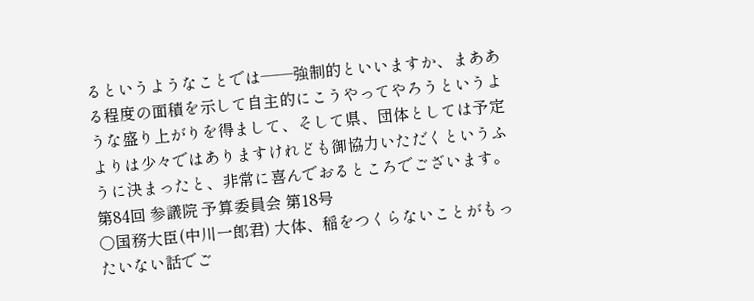るというようなことでは――強制的といいますか、まあある程度の面積を示して自主的にこうやってやろうというような盛り上がりを得まして、そして県、団体としては予定よりは少々ではありますけれども御協力いただくというふうに決まったと、非常に喜んでおるところでございます。
第84回 参議院 予算委員会 第18号
○国務大臣(中川一郎君) 大体、稲をつくらないことがもったいない話でご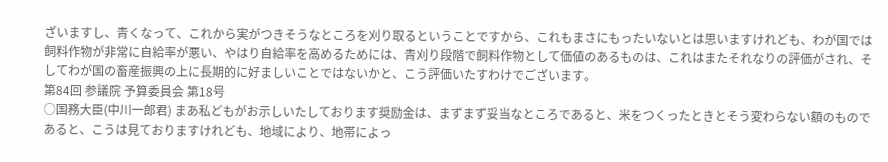ざいますし、青くなって、これから実がつきそうなところを刈り取るということですから、これもまさにもったいないとは思いますけれども、わが国では飼料作物が非常に自給率が悪い、やはり自給率を高めるためには、青刈り段階で飼料作物として価値のあるものは、これはまたそれなりの評価がされ、そしてわが国の畜産振興の上に長期的に好ましいことではないかと、こう評価いたすわけでございます。
第84回 参議院 予算委員会 第18号
○国務大臣(中川一郎君) まあ私どもがお示しいたしております奨励金は、まずまず妥当なところであると、米をつくったときとそう変わらない額のものであると、こうは見ておりますけれども、地域により、地帯によっ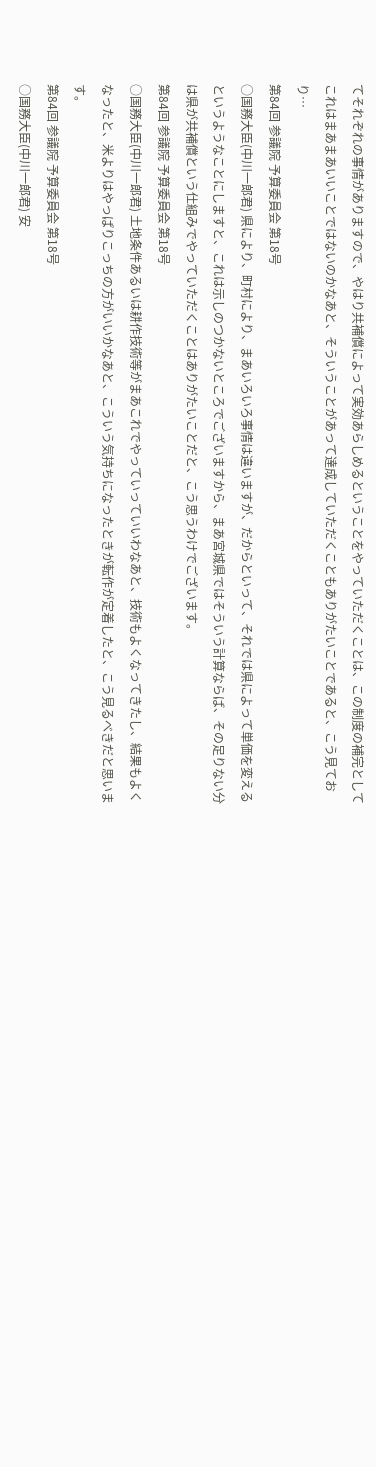てそれぞれの事情がありますので、やはり共補償によって実効あらしめるということをやっていただくことは、この制度の補完としてこれはまあまあいいことではないのかなあと、そういうことがあって達成していただくこともありがたいことであると、こう見ており…
第84回 参議院 予算委員会 第18号
○国務大臣(中川一郎君) 県により、町村により、まあいろいろ事情は違いますが、だからといって、それでは県によって単価を変えるというようなことにしますと、これは示しのつかないところでございますから、まあ宮城県ではそういう計算ならば、その足りない分は県が共補償という仕組みでやっていただくことはありがたいことだと、こう思うわけでございます。
第84回 参議院 予算委員会 第18号
○国務大臣(中川一郎君) 土地条件あるいは耕作技術等がまあこれでやっていっていいわなあと、技術もよくなってきたし、結果もよくなったと、米よりはやっぱりこっちの方がいいかなあと、こういう気持ちになったときが転作が定着したと、こう見るべきだと思います。
第84回 参議院 予算委員会 第18号
○国務大臣(中川一郎君) 安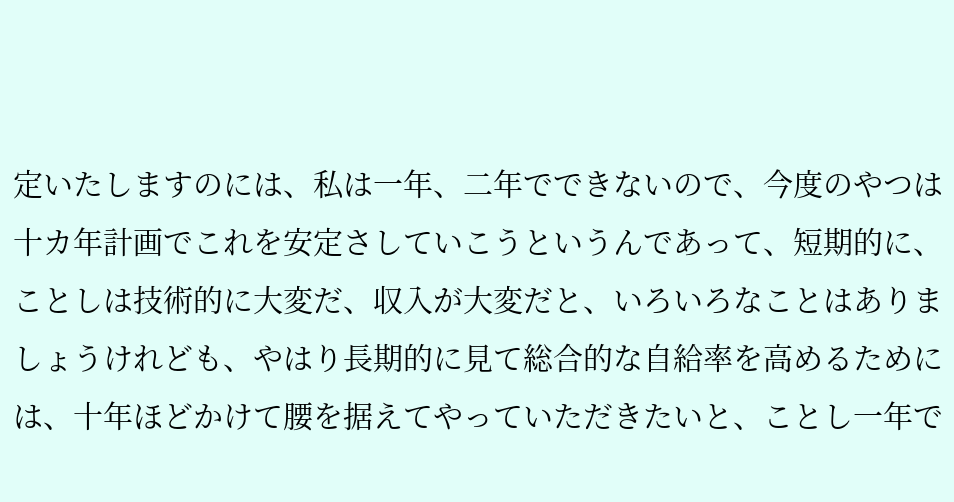定いたしますのには、私は一年、二年でできないので、今度のやつは十カ年計画でこれを安定さしていこうというんであって、短期的に、ことしは技術的に大変だ、収入が大変だと、いろいろなことはありましょうけれども、やはり長期的に見て総合的な自給率を高めるためには、十年ほどかけて腰を据えてやっていただきたいと、ことし一年で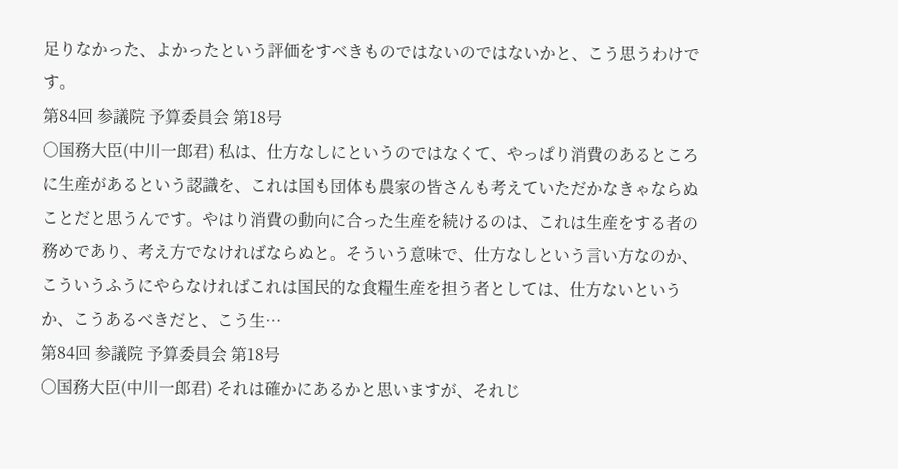足りなかった、よかったという評価をすべきものではないのではないかと、こう思うわけです。
第84回 参議院 予算委員会 第18号
○国務大臣(中川一郎君) 私は、仕方なしにというのではなくて、やっぱり消費のあるところに生産があるという認識を、これは国も団体も農家の皆さんも考えていただかなきゃならぬことだと思うんです。やはり消費の動向に合った生産を続けるのは、これは生産をする者の務めであり、考え方でなければならぬと。そういう意味で、仕方なしという言い方なのか、こういうふうにやらなければこれは国民的な食糧生産を担う者としては、仕方ないというか、こうあるべきだと、こう生…
第84回 参議院 予算委員会 第18号
○国務大臣(中川一郎君) それは確かにあるかと思いますが、それじ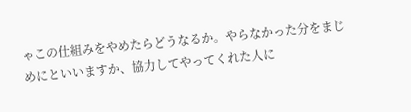ゃこの仕組みをやめたらどうなるか。やらなかった分をまじめにといいますか、協力してやってくれた人に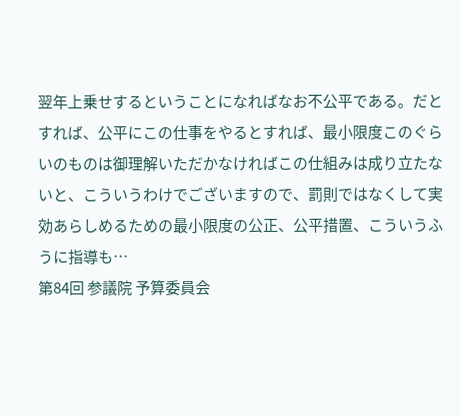翌年上乗せするということになればなお不公平である。だとすれば、公平にこの仕事をやるとすれば、最小限度このぐらいのものは御理解いただかなければこの仕組みは成り立たないと、こういうわけでございますので、罰則ではなくして実効あらしめるための最小限度の公正、公平措置、こういうふうに指導も…
第84回 参議院 予算委員会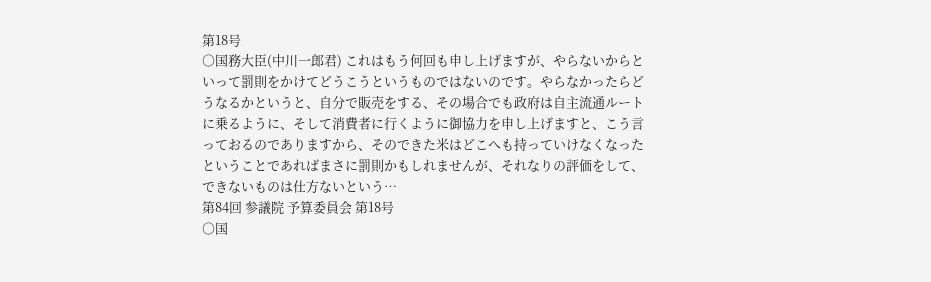第18号
○国務大臣(中川一郎君) これはもう何回も申し上げますが、やらないからといって罰則をかけてどうこうというものではないのです。やらなかったらどうなるかというと、自分で販売をする、その場合でも政府は自主流通ルートに乗るように、そして消費者に行くように御協力を申し上げますと、こう言っておるのでありますから、そのできた米はどこへも持っていけなくなったということであればまさに罰則かもしれませんが、それなりの評価をして、できないものは仕方ないという…
第84回 参議院 予算委員会 第18号
○国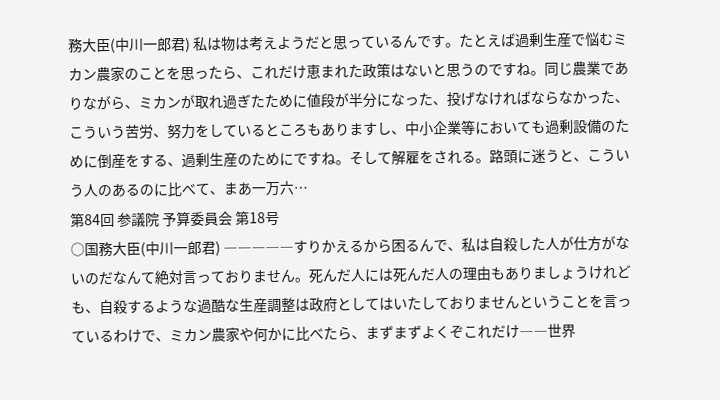務大臣(中川一郎君) 私は物は考えようだと思っているんです。たとえば過剰生産で悩むミカン農家のことを思ったら、これだけ恵まれた政策はないと思うのですね。同じ農業でありながら、ミカンが取れ過ぎたために値段が半分になった、投げなければならなかった、こういう苦労、努力をしているところもありますし、中小企業等においても過剰設備のために倒産をする、過剰生産のためにですね。そして解雇をされる。路頭に迷うと、こういう人のあるのに比べて、まあ一万六…
第84回 参議院 予算委員会 第18号
○国務大臣(中川一郎君) ―――――すりかえるから困るんで、私は自殺した人が仕方がないのだなんて絶対言っておりません。死んだ人には死んだ人の理由もありましょうけれども、自殺するような過酷な生産調整は政府としてはいたしておりませんということを言っているわけで、ミカン農家や何かに比べたら、まずまずよくぞこれだけ――世界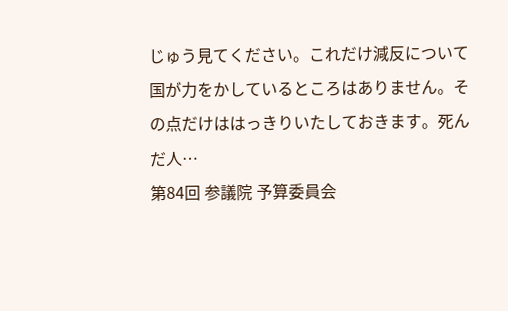じゅう見てください。これだけ減反について国が力をかしているところはありません。その点だけははっきりいたしておきます。死んだ人…
第84回 参議院 予算委員会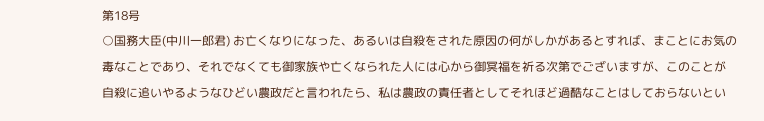第18号
○国務大臣(中川一郎君) お亡くなりになった、あるいは自殺をされた原因の何がしかがあるとすれば、まことにお気の毒なことであり、それでなくても御家族や亡くなられた人には心から御冥福を祈る次第でございますが、このことが自殺に追いやるようなひどい農政だと言われたら、私は農政の責任者としてそれほど過酷なことはしておらないとい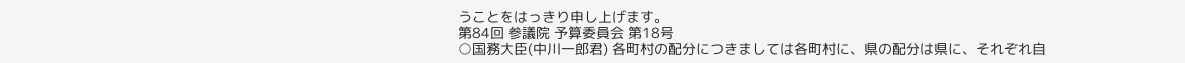うことをはっきり申し上げます。
第84回 参議院 予算委員会 第18号
○国務大臣(中川一郎君) 各町村の配分につきましては各町村に、県の配分は県に、それぞれ自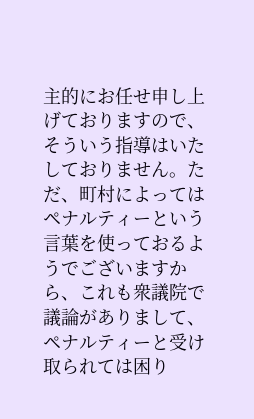主的にお任せ申し上げておりますので、そういう指導はいたしておりません。ただ、町村によってはペナルティーという言葉を使っておるようでございますから、これも衆議院で議論がありまして、ペナルティーと受け取られては困り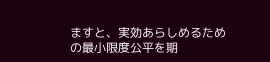ますと、実効あらしめるための最小限度公平を期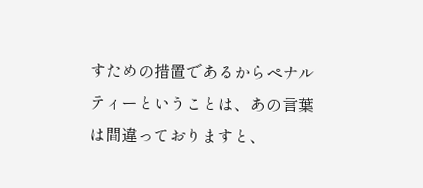すための措置であるからペナルティーということは、あの言葉は間違っておりますと、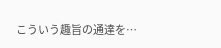こういう趣旨の通達を…